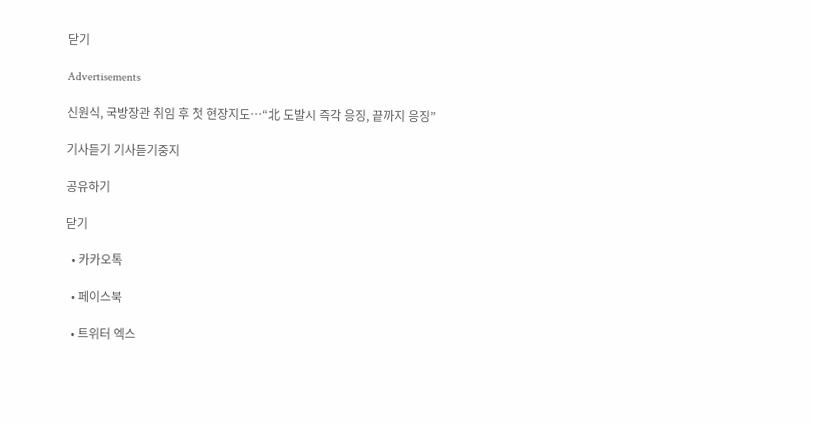닫기

Advertisements

신원식, 국방장관 취임 후 첫 현장지도…“北 도발시 즉각 응징, 끝까지 응징”

기사듣기 기사듣기중지

공유하기

닫기

  • 카카오톡

  • 페이스북

  • 트위터 엑스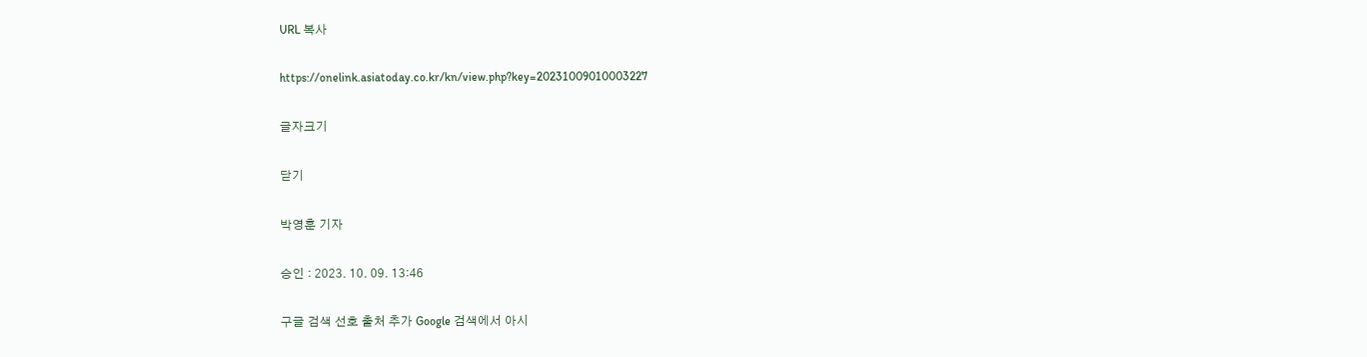URL 복사

https://onelink.asiatoday.co.kr/kn/view.php?key=20231009010003227

글자크기

닫기

박영훈 기자

승인 : 2023. 10. 09. 13:46

구글 검색 선호 출처 추가 Google 검색에서 아시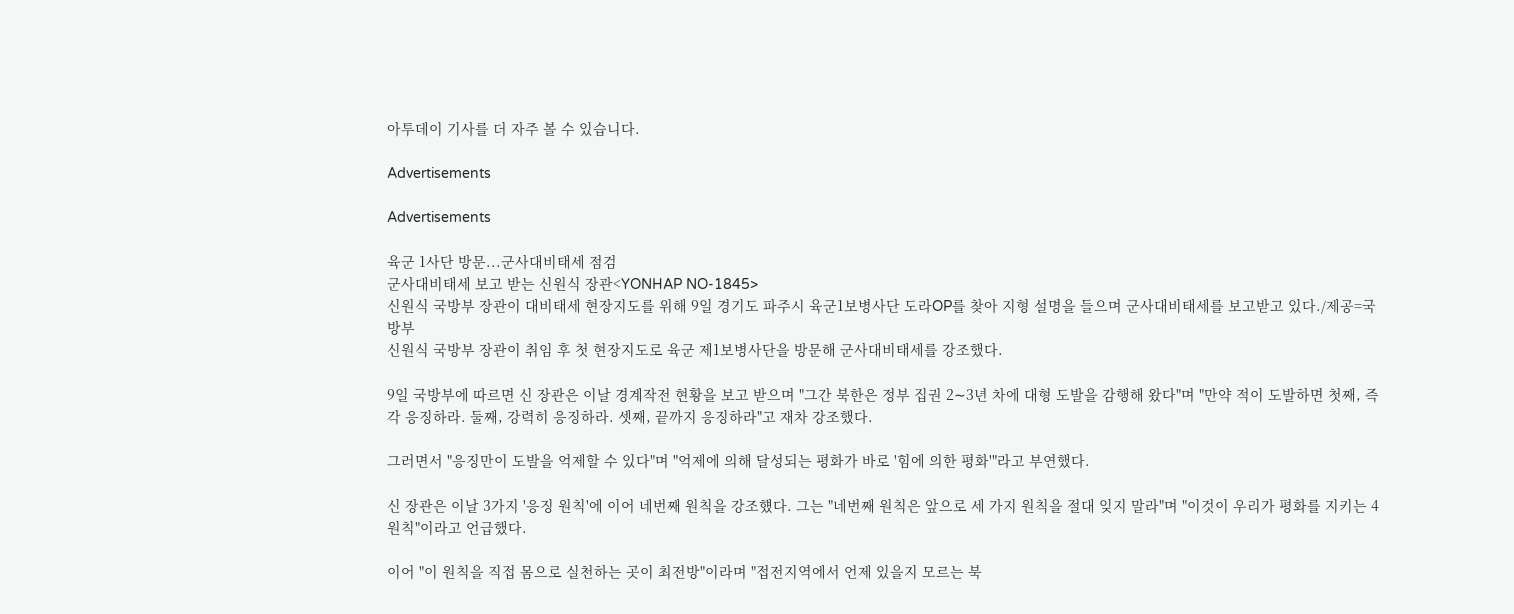아투데이 기사를 더 자주 볼 수 있습니다.

Advertisements

Advertisements

육군 1사단 방문...군사대비태세 점검
군사대비태세 보고 받는 신원식 장관<YONHAP NO-1845>
신원식 국방부 장관이 대비태세 현장지도를 위해 9일 경기도 파주시 육군1보병사단 도라OP를 찾아 지형 설명을 들으며 군사대비태세를 보고받고 있다./제공=국방부
신원식 국방부 장관이 취임 후 첫 현장지도로 육군 제1보병사단을 방문해 군사대비태세를 강조했다.

9일 국방부에 따르면 신 장관은 이날 경계작전 현황을 보고 받으며 "그간 북한은 정부 집권 2∼3년 차에 대형 도발을 감행해 왔다"며 "만약 적이 도발하면 첫째, 즉각 응징하라. 둘째, 강력히 응징하라. 셋째, 끝까지 응징하라"고 재차 강조했다.

그러면서 "응징만이 도발을 억제할 수 있다"며 "억제에 의해 달성되는 평화가 바로 '힘에 의한 평화'"라고 부연했다.

신 장관은 이날 3가지 '응징 원칙'에 이어 네번째 원칙을 강조헀다. 그는 "네번째 원칙은 앞으로 세 가지 원칙을 절대 잊지 말라"며 "이것이 우리가 평화를 지키는 4원칙"이라고 언급했다.

이어 "이 원칙을 직접 몸으로 실천하는 곳이 최전방"이라며 "접전지역에서 언제 있을지 모르는 북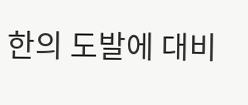한의 도발에 대비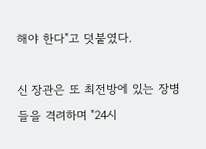해야 한다"고 덧붙였다.

신 장관은 또 최전방에 있는 장병들을 격려하며 "24시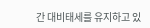간 대비태세를 유지하고 있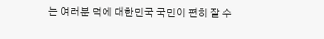는 여러분 덕에 대한민국 국민이 편히 잘 수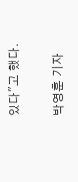있다"고 했다.

박영훈 기자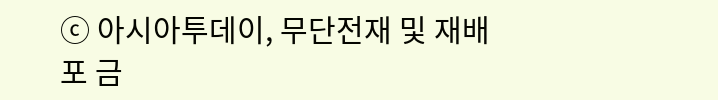ⓒ 아시아투데이, 무단전재 및 재배포 금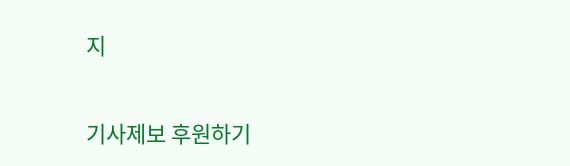지

기사제보 후원하기